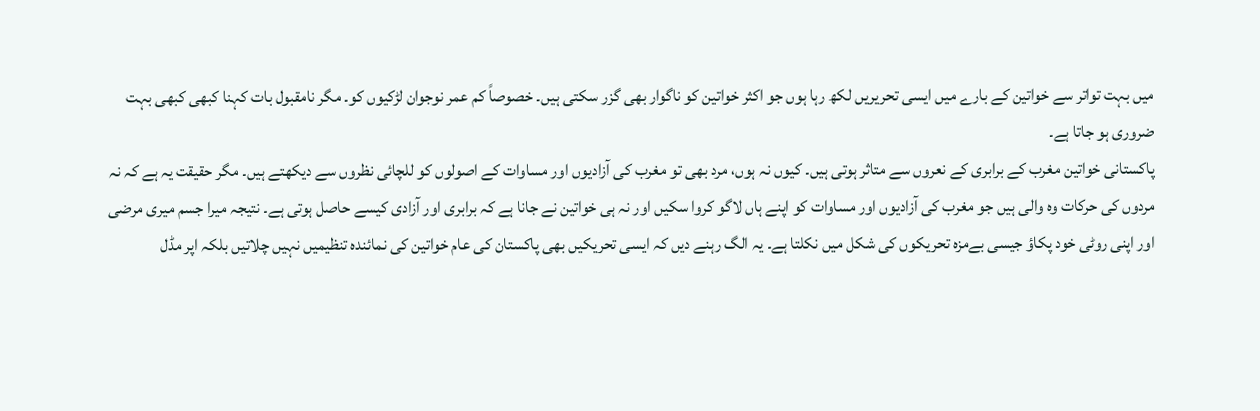میں بہت تواتر سے خواتین کے بارے میں ایسی تحریریں لکھ رہا ہوں جو اکثر خواتین کو ناگوار بھی گزر سکتی ہیں۔ خصوصاً کم عمر نوجوان لڑکیوں کو۔ مگر نامقبول بات کہنا کبھی کبھی بہت ضروری ہو جاتا ہے۔
پاکستانی خواتین مغرب کے برابری کے نعروں سے متاثر ہوتی ہیں۔ کیوں نہ ہوں، مرد بھی تو مغرب کی آزادیوں اور مساوات کے اصولوں کو للچائی نظروں سے دیکھتے ہیں۔ مگر حقیقت یہ ہے کہ نہ مردوں کی حرکات وہ والی ہیں جو مغرب کی آزادیوں اور مساوات کو اپنے ہاں لاگو کروا سکیں اور نہ ہی خواتین نے جانا ہے کہ برابری اور آزادی کیسے حاصل ہوتی ہے۔ نتیجہ میرا جسم میری مرضی اور اپنی روٹی خود پکاؤ جیسی بےمزہ تحریکوں کی شکل میں نکلتا ہے۔ یہ الگ رہنے دیں کہ ایسی تحریکیں بھی پاکستان کی عام خواتین کی نمائندہ تنظیمیں نہیں چلاتیں بلکہ اپر مڈل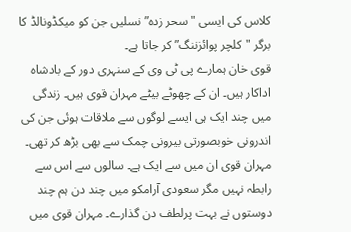کلاس کی ایسی "سحر زدہ” نسلیں جن کو میکڈونالڈ کا برگر "کلچر پوائزننگ” کر جاتا ہے۔
قوی خان ہمارے پی ٹی وی کے سنہری دور کے بادشاہ اداکار ہیں۔ ان کے چھوٹے بیٹے مہران قوی ہیں۔ زندگی میں چند ایک ہی ایسے لوگوں سے ملاقات ہوئی جن کی اندرونی خوبصورتی بیرونی چمک سے بھی بڑھ کر تھی۔ مہران قوی ان میں سے ایک ہے۔ سالوں سے اس سے رابطہ نہیں مگر سعودی آرامکو میں چند دن ہم چند دوستوں نے بہت پرلطف دن گذارے۔ مہران قوی میں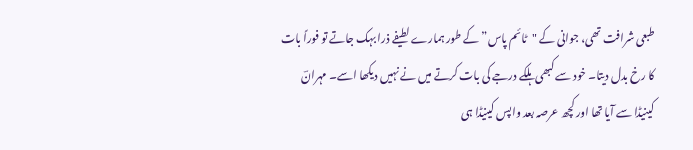طبعی شرافت تھی، جوانی کے "ٹائم پاس” کے طور ہمارے لطیفے ذرا بہک جاتے تو فوراً بات کا رخ بدل دیتا۔ خود سے کبھی ہلکے درجے کی بات کرتے میں نے نہیں دیکھا اسے۔ مہرانؔ کینیڈا سے آیا تھا اور کچھ عرصہ بعد واپس کینیڈا ہی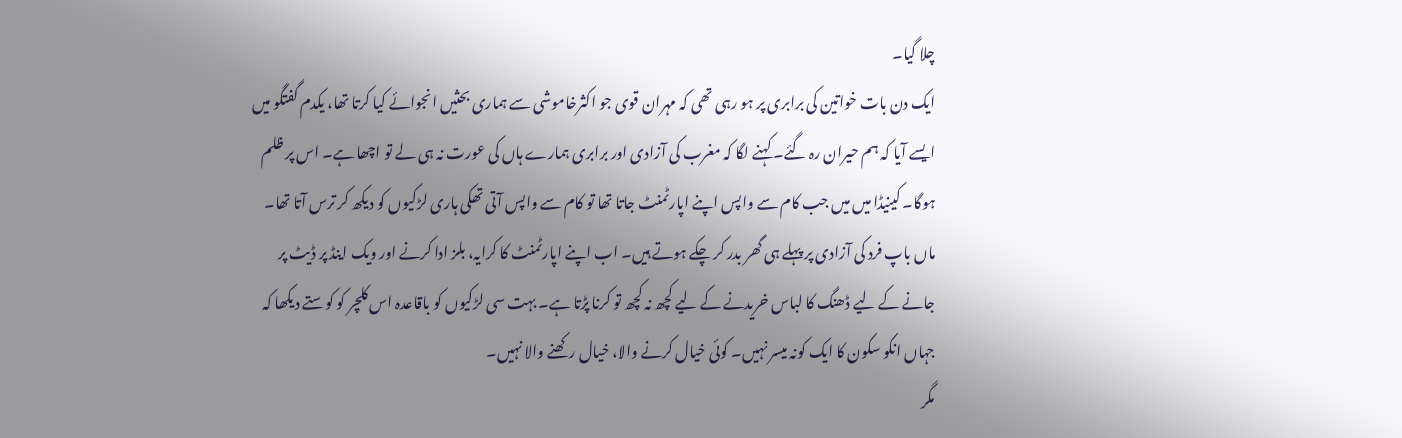چلا گیا۔
ایک دن بات خواتین کی برابری پر ہو رہی تھی کہ مہران قوی جو اکثرخاموشی سے ہماری بحثیں انجوائے کیا کرتا تھا، یکدم گفتگو میں ایسے آیا کہ ہم حیران رہ گئے۔ کہنے لگا کہ مغرب کی آزادی اور برابری ہمارے ہاں کی عورت نہ ہی لے تو اچھا ہے۔ اس پر ظلم ہوگا۔ کینیڈا میں میں جب کام سے واپس اپنے اپارٹمنٹ جاتا تھا تو کام سے واپس آتی تھکی ہاری لڑکیوں کو دیکھ کر ترس آتا تھا۔ ماں باپ فرد کی آزادی پر پہلے ہی گھر بدر کر چکے ہوتے ہیں۔ اب اپنے اپارٹمنٹ کا کرایہ، بلز ادا کرنے اور ویک اینڈ پر ڈیٹ پر جانے کے لیے ڈھنگ کا لباس خریدنے کے لیے کچھ نہ کچھ تو کرنا پڑتا ہے۔ بہت سی لڑکیوں کو باقاعدہ اس کلچر کو کوستے دیکھا کہ جہاں انکو سکون کا ایک کونہ میسر نہیں۔ کوئی خیال کرنے والا، خیال رکھنے والا نہیں۔
مگر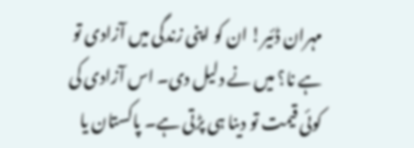مہران ڈئیر! ان کو اپنی زندگی میں آزادی تو ہے نا؟ میں نے دلیل دی۔ اس آزادی کی کوئی قیمت تو دینا ہی پڑتی ہے۔ پاکستان یا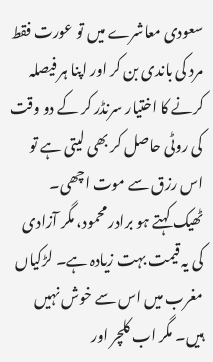سعودی معاشرے میں تو عورت فقط مرد کی باندی بن کر اور اپنا ہر فیصلہ کرنے کا اختیار سرنڈر کر کے دو وقت کی روٹی حاصل کر بھی لیتی ہے تو اس رزق سے موت اچھی۔
ٹھیک کہتے ہو برادر محمود، مگر آزادی کی یہ قیمت بہت زیادہ ہے۔ لڑکیاں مغرب میں اس سے خوش نہیں ہیں۔ مگر اب کلچر اور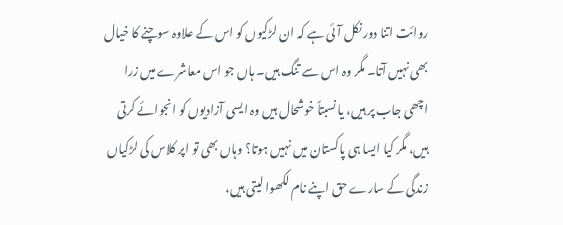روائت اتنا دور نکل آئی ہے کہ ان لڑکیوں کو اس کے علاوہ سوچنے کا خیال بھی نہیں آتا۔ مگر وہ اس سے تنگ ہیں۔ ہاں جو اس معاشرے میں زرا اچھی جاب پر ہیں، یا نسبتاً خوشحال ہیں وہ ایسی آزادیوں کو انجوائے کرتی ہیں، مگر کیا ایسا ہی پاکستان میں نہیں ہوتا؟ وہاں بھی تو اپر کلاس کی لڑکیاں زندگی کے سارے حق اپنے نام لکھوا لیتی ہیں،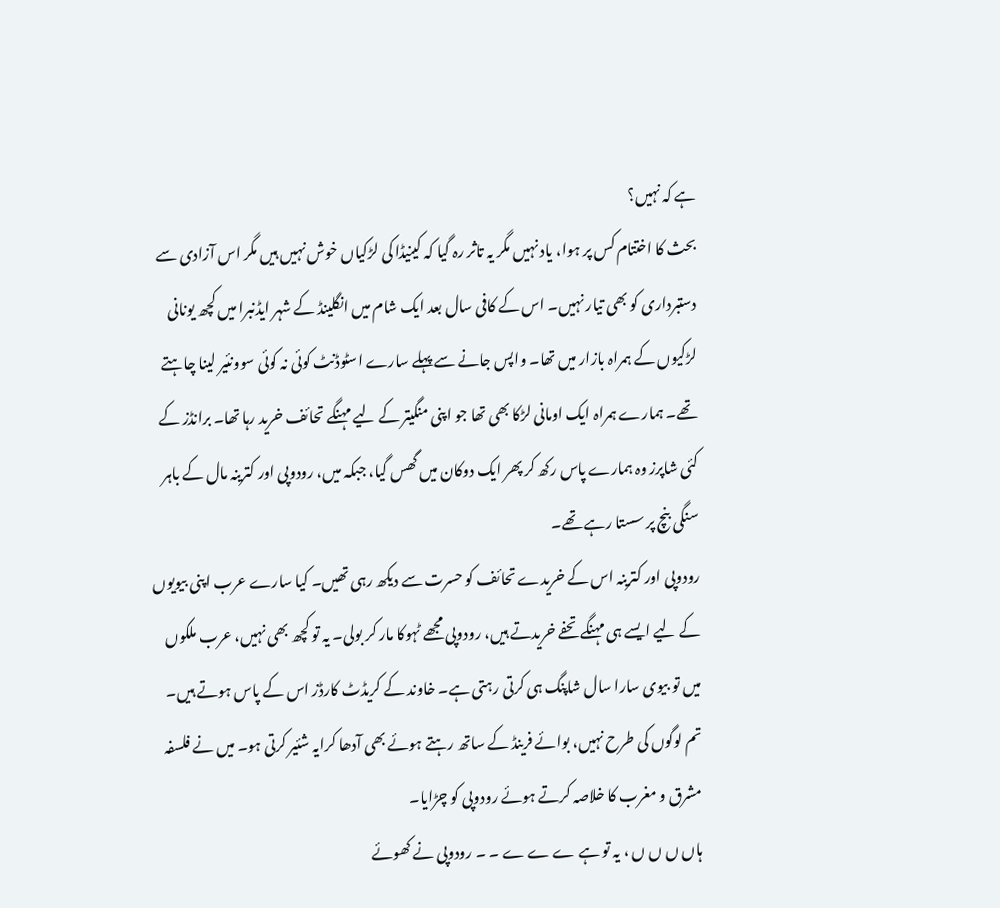ہے کہ نہیں؟
بحث کا اختتام کس پر ہوا، یاد نہیں مگر یہ تاثر رہ گیا کہ کینیڈا کی لڑکیاں خوش نہیں ہیں مگر اس آزادی سے دستبرداری کو بھی تیار نہیں۔ اس کے کافی سال بعد ایک شام میں انگلینڈ کے شہر ایڈنبرا میں کچھ یونانی لڑکیوں کے ہمراہ بازار میں تھا۔ واپس جانے سے پہلے سارے اسٹوڈنٹ کوئی نہ کوئی سوونئیر لینا چاہتے تھے۔ ہمارے ہمراہ ایک اومانی لڑکا بھی تھا جو اپنی منگیتر کے لیے مہنگے تحائف خرید رہا تھا۔ برانڈز کے کئی شاپرز وہ ہمارے پاس رکھ کر پھر ایک دوکان میں گھس گیا، جبکہ میں، رودوپی اور کترینہ مال کے باہر سنگی بنچ پر سستا رہے تھے۔
رودوپی اور کترینہ اس کے خریدے تحائف کو حسرت سے دیکھ رہی تھیں۔ کیا سارے عرب اپنی بیویوں کے لیے ایسے ہی مہنگے تحفے خریدتے ہیں، رودوپی مجھے ٹہوکا مار کر بولی۔ یہ تو کچھ بھی نہیں، عرب ملکوں میں تو بیوی سارا سال شاپنگ ہی کرتی رہتی ہے۔ خاوند کے کریڈٹ کارڈز اس کے پاس ہوتے ہیں۔ تم لوگوں کی طرح نہیں، بوائے فرینڈ کے ساتھ رہتے ہوئے بھی آدھا کرایہ شئیر کرتی ہو۔ میں نے فلسفہ مشرق و مغرب کا خلاصہ کرتے ہوئے رودوپی کو چڑایا۔
ہاں ں ں ں ، یہ تو ہے ے ے ے ۔ ۔ رودوپی نے کھوئے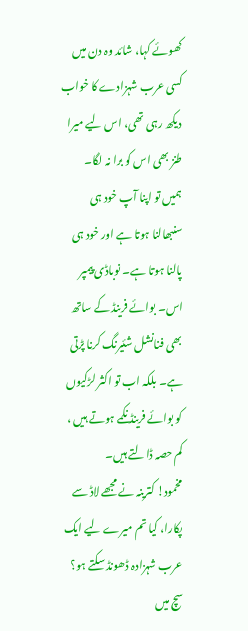کھوئے کہا، شائد وہ دن میں کسی عرب شہزادے کا خواب دیکھ رہی تھی، اس لیے میرا طنز بھی اس کو برا نہ لگا۔
ہمیں تو اپنا آپ خود ہی سنبھالنا ہوتا ہے اور خود ہی پالنا ہوتا ہے۔ نوباڈی پیمپر اس۔ بوائے فرینڈ کے ساتھ بھی فنانشل شئیرنگ کرنا پڑتی ہے۔ بلکہ اب تو اکثر لڑکیوں کو بوائے فرینڈ نکمے ہوتے ہیں ، کم حصہ ڈالتے ہیں۔
مخمود! کترینہ نے مجھے لاڈ سے پکارا، کیا تم میرے لیے ایک عرب شہزادہ ڈھونڈ سکتے ہو؟ سچ میں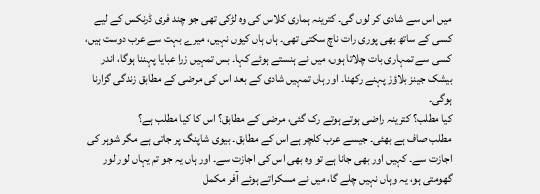میں اس سے شادی کر لوں گی۔ کترینہ ہماری کلاس کی وہ لڑکی تھی جو چند فری ڈرنکس کے لیے کسی کے ساتھ بھی پوری رات ناچ سکتی تھی۔ ہاں ہاں کیوں نہیں، میرے بہت سے عرب دوست ہیں، کسی سے تمہاری بات چلاتا ہوں، میں نے ہنستے ہوئے کہا۔ بس تمہیں زرا عبایا پہننا ہوگا، اندر بیشک جینز بلاؤز پہنے رکھنا۔ اور ہاں تمہیں شادی کے بعد اس کی مرضی کے مطابق زندگی گزارنا ہوگی۔
کیا مطلب؟ کترینہ راضی ہوتے ہوتے رک گئی، مرضی کے مطابق؟ اس کا کیا مطلب ہے؟
مطلب صاف ہے بھئی۔ جیسے عرب کلچر ہے اس کے مطابق۔ بیوی شاپنگ پر جاتی ہے مگر شوہر کی اجازت سے۔ کہیں اور بھی جانا ہے تو وہ بھی اس کی اجازت سے۔ اور ہاں یہ جو تم یہاں لور لور گھومتی ہو، یہ وہاں نہیں چلے گا، میں نے مسکراتے ہوئے آفر مکمل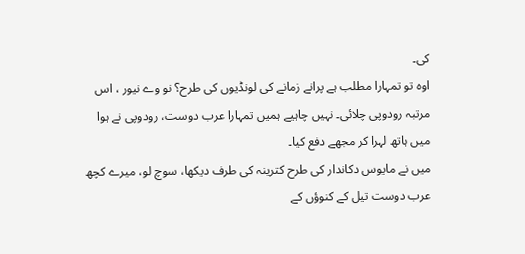کی۔
اوہ تو تمہارا مطلب ہے پرانے زمانے کی لونڈیوں کی طرح؟ نو وے نیور ، اس مرتبہ رودوپی چلائی۔ نہیں چاہیے ہمیں تمہارا عرب دوست، رودوپی نے ہوا میں ہاتھ لہرا کر مجھے دفع کیا۔
میں نے مایوس دکاندار کی طرح کترینہ کی طرف دیکھا، سوچ لو، میرے کچھ عرب دوست تیل کے کنوؤں کے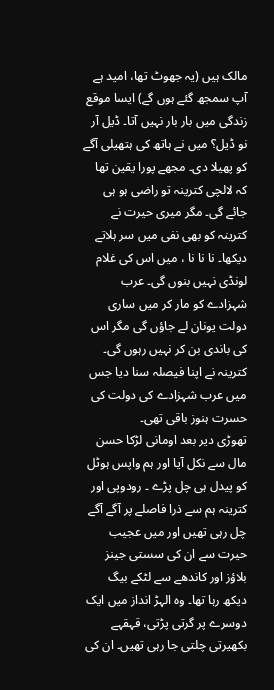مالک ہیں (یہ جھوٹ تھا، امید ہے آپ سمجھ گئے ہوں گے) ایسا موقع زندگی میں بار بار نہیں آتا۔ ڈیل آر نو ڈیل؟ میں نے ہاتھ کی ہتھیلی آگے کو پھیلا دی۔ مجھے پورا یقین تھا کہ لالچی کترینہ تو راضی ہو ہی جائے گی۔ مگر میری حیرت نے کترینہ کو بھی نفی میں سر ہلاتے دیکھا۔ نا نا نا ، میں اس کی غلام لونڈی نہیں بنوں گی۔ عرب شہزادے کو مار کر میں ساری دولت یونان لے جاؤں گی مگر اس کی باندی بن کر نہیں رہوں گی۔ کترینہ نے اپنا فیصلہ سنا دیا جس میں عرب شہزادے کی دولت کی حسرت ہنوز باقی تھی۔
تھوڑی دیر بعد اومانی لڑکا حسن مال سے نکل آیا اور ہم واپس ہوٹل کو پیدل ہی چل پڑے ۔ رودوپی اور کترینہ ہم سے ذرا فاصلے پر آگے آگے چل رہی تھیں اور میں عجیب حیرت سے ان کی سستی جینز بلاؤز اور کاندھے سے لٹکے بیگ دیکھ رہا تھا۔ وہ الہڑ انداز میں ایک دوسرے پر گرتی پڑتی، قہقہے بکھیرتی چلتی جا رہی تھیں۔ ان کی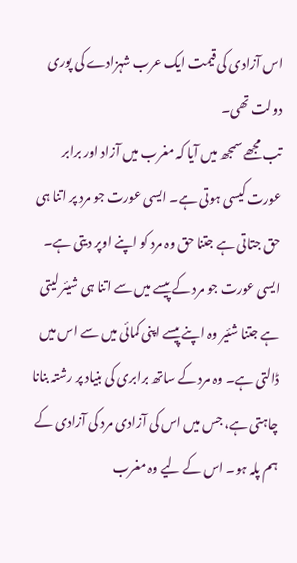اس آزادی کی قیمت ایک عرب شہزادے کی پوری دولت تھی۔
تب مجھے سمجھ میں آیا کہ مغرب میں آزاد اور برابر عورت کیسی ہوتی ہے۔ ایسی عورت جو مرد پر اتنا ہی حق جتاتی ہے جتنا حق وہ مرد کو اپنے اوپر دیتی ہے۔ ایسی عورت جو مرد کے پیسے میں سے اتنا ہی شیئر لیتی ہے جتنا شئیر وہ اپنے پیسے اپنی کمائی میں سے اس میں ڈالتی ہے۔ وہ مرد کے ساتھ برابری کی بنیاد پر رشتہ بنانا چاہتی ہے، جس میں اس کی آزادی مرد کی آزادی کے ہم پلہ ہو۔ اس کے لیے وہ مغرب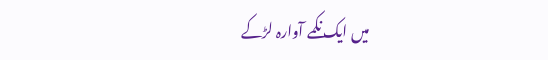میں ایک نکمے آوارہ لڑکے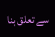سے تعلق بنا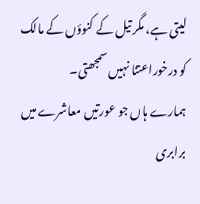لیتی ہے، مگر تیل کے کنوؤں کے مالک کو درخوراعتنا نہیں سمجھتی۔
ہمارے ہاں جو عورتیں معاشرے میں برابری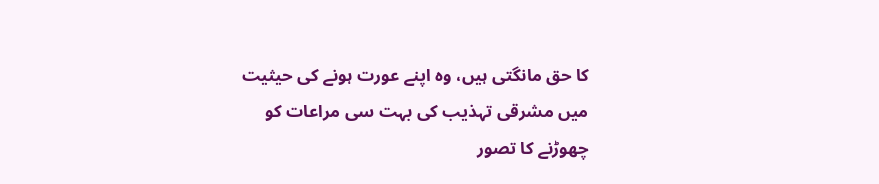کا حق مانگتی ہیں، وہ اپنے عورت ہونے کی حیثیت میں مشرقی تہذیب کی بہت سی مراعات کو چھوڑنے کا تصور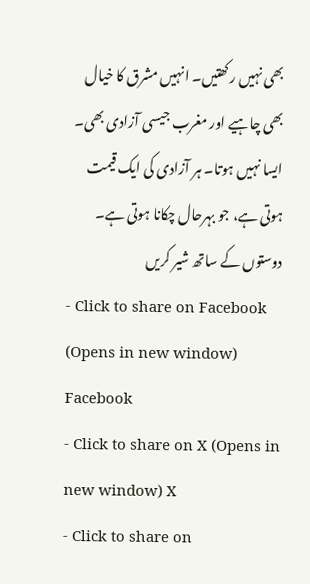بھی نہیں رکھتیں۔ انہیں مشرق کا خیال بھی چاہیے اور مغرب جیسی آزادی بھی۔ ایسا نہیں ہوتا۔ ہر آزادی کی ایک قیمت ہوتی ہے، جو بہرحال چکانا ہوتی ہے۔
دوستوں کے ساتھ شیر کریں
- Click to share on Facebook (Opens in new window) Facebook
- Click to share on X (Opens in new window) X
- Click to share on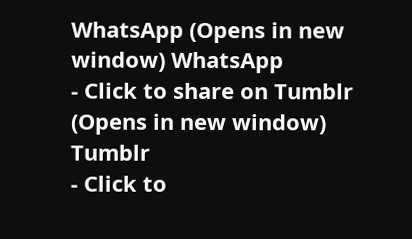WhatsApp (Opens in new window) WhatsApp
- Click to share on Tumblr (Opens in new window) Tumblr
- Click to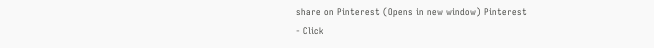share on Pinterest (Opens in new window) Pinterest
- Click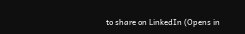to share on LinkedIn (Opens in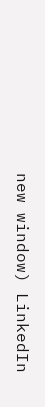new window) LinkedIn